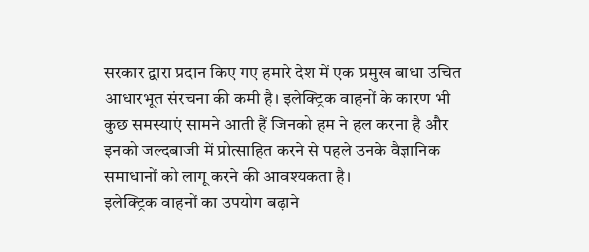सरकार द्वारा प्रदान किए गए हमारे देश में एक प्रमुख बाधा उचित आधारभूत संरचना की कमी है। इलेक्ट्रिक वाहनों के कारण भी कुछ समस्याएं सामने आती हैं जिनको हम ने हल करना है और इनको जल्दबाजी में प्रोत्साहित करने से पहले उनके वैज्ञानिक समाधानों को लागू करने की आवश्यकता है।
इलेक्ट्रिक वाहनों का उपयोग बढ़ाने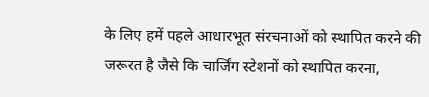के लिए हमें पहले आधारभूत संरचनाओं को स्थापित करने की जरूरत है जैसे कि चार्जिंग स्टेशनों को स्थापित करना,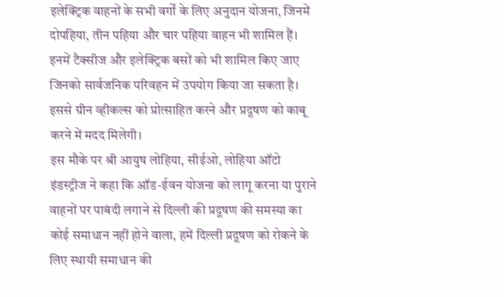इलेक्ट्रिक वाहनों के सभी वर्गों के लिए अनुदान योजना, जिनमें दोपहिया, तीन पहिया और चार पहिया वाहन भी शामिल हैं।
इनमें टैक्सीज और इलेक्ट्रिक बसों को भी शामिल किए जाए जिनको सार्वजनिक परिवहन में उपयोग किया जा सकता है। इससे ग्रीन व्हीकल्स को प्रोत्साहित करने और प्रदूषण को काबू करने में मदद मिलेगी।
इस मौके पर श्री आयुष लोहिया, सीईओ, लोहिया ऑटो इंडस्ट्रीज ने कहा कि ऑड-ईवन योजना को लागू करना या पुराने वाहनों पर पाबंदी लगाने से दिल्ली की प्रदूषण की समस्या का कोई समाधान नहीं होने वाला, हमें दिल्ली प्रदूषण को रोकने के लिए स्थायी समाधान की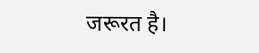जरूरत है।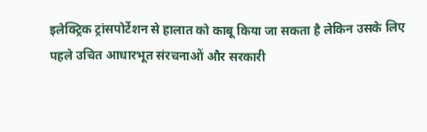इलेक्ट्रिक ट्रांसपोर्टेशन से हालात को काबू किया जा सकता है लेकिन उसके लिए पहले उचित आधारभूत संरचनाओं और सरकारी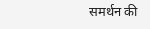समर्थन की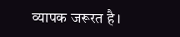व्यापक जरूरत है।